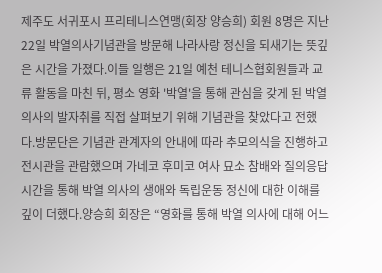제주도 서귀포시 프리테니스연맹(회장 양승희) 회원 8명은 지난 22일 박열의사기념관을 방문해 나라사랑 정신을 되새기는 뜻깊은 시간을 가졌다.이들 일행은 21일 예천 테니스협회원들과 교류 활동을 마친 뒤, 평소 영화 '박열'을 통해 관심을 갖게 된 박열 의사의 발자취를 직접 살펴보기 위해 기념관을 찾았다고 전했다.방문단은 기념관 관계자의 안내에 따라 추모의식을 진행하고 전시관을 관람했으며 가네코 후미코 여사 묘소 참배와 질의응답 시간을 통해 박열 의사의 생애와 독립운동 정신에 대한 이해를 깊이 더했다.양승희 회장은 “영화를 통해 박열 의사에 대해 어느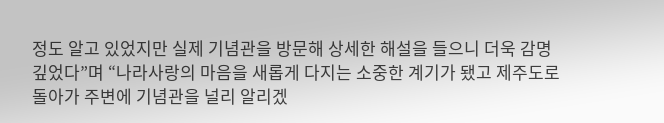정도 알고 있었지만 실제 기념관을 방문해 상세한 해설을 들으니 더욱 감명 깊었다”며 “나라사랑의 마음을 새롭게 다지는 소중한 계기가 됐고 제주도로 돌아가 주변에 기념관을 널리 알리겠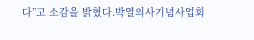다”고 소감을 밝혔다.박열의사기념사업회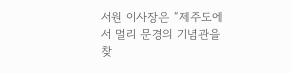서원 이사장은 “제주도에서 멀리 문경의 기념관을 찾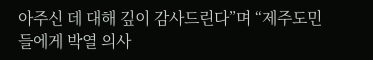아주신 데 대해 깊이 감사드린다”며 “제주도민들에게 박열 의사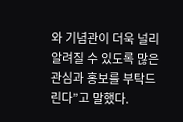와 기념관이 더욱 널리 알려질 수 있도록 많은 관심과 홍보를 부탁드린다”고 말했다.